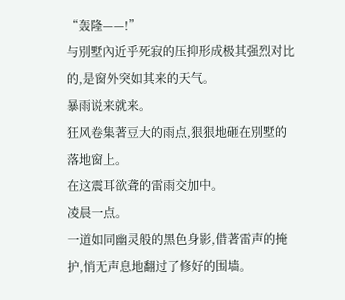“轰隆——!”
与別墅內近乎死寂的压抑形成极其强烈对比的,是窗外突如其来的天气。
暴雨说来就来。
狂风卷集著豆大的雨点,狠狠地砸在別墅的落地窗上。
在这震耳欲聋的雷雨交加中。
凌晨一点。
一道如同幽灵般的黑色身影,借著雷声的掩护,悄无声息地翻过了修好的围墙。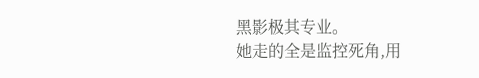黑影极其专业。
她走的全是监控死角,用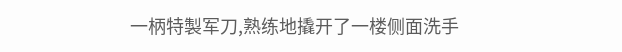一柄特製军刀,熟练地撬开了一楼侧面洗手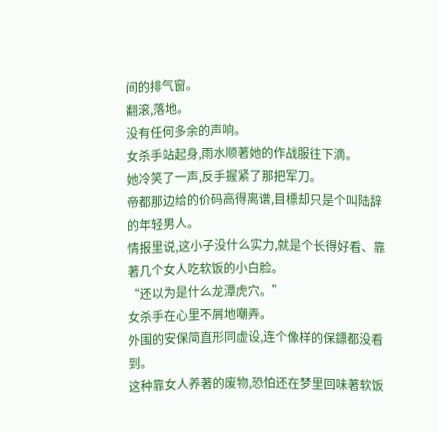间的排气窗。
翻滚,落地。
没有任何多余的声响。
女杀手站起身,雨水顺著她的作战服往下滴。
她冷笑了一声,反手握紧了那把军刀。
帝都那边给的价码高得离谱,目標却只是个叫陆辞的年轻男人。
情报里说,这小子没什么实力,就是个长得好看、靠著几个女人吃软饭的小白脸。
“还以为是什么龙潭虎穴。”
女杀手在心里不屑地嘲弄。
外围的安保简直形同虚设,连个像样的保鏢都没看到。
这种靠女人养著的废物,恐怕还在梦里回味著软饭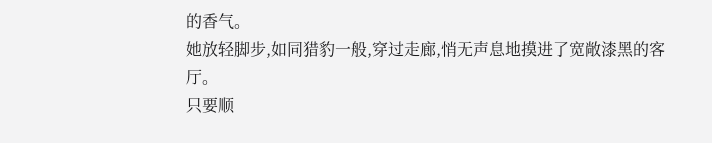的香气。
她放轻脚步,如同猎豹一般,穿过走廊,悄无声息地摸进了宽敞漆黑的客厅。
只要顺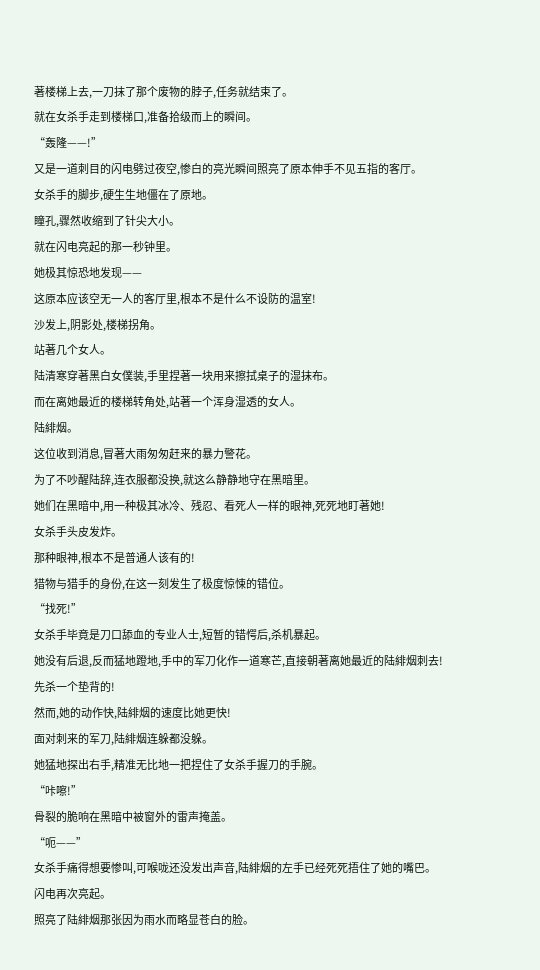著楼梯上去,一刀抹了那个废物的脖子,任务就结束了。
就在女杀手走到楼梯口,准备拾级而上的瞬间。
“轰隆——!”
又是一道刺目的闪电劈过夜空,惨白的亮光瞬间照亮了原本伸手不见五指的客厅。
女杀手的脚步,硬生生地僵在了原地。
瞳孔,骤然收缩到了针尖大小。
就在闪电亮起的那一秒钟里。
她极其惊恐地发现——
这原本应该空无一人的客厅里,根本不是什么不设防的温室!
沙发上,阴影处,楼梯拐角。
站著几个女人。
陆清寒穿著黑白女僕装,手里捏著一块用来擦拭桌子的湿抹布。
而在离她最近的楼梯转角处,站著一个浑身湿透的女人。
陆緋烟。
这位收到消息,冒著大雨匆匆赶来的暴力警花。
为了不吵醒陆辞,连衣服都没换,就这么静静地守在黑暗里。
她们在黑暗中,用一种极其冰冷、残忍、看死人一样的眼神,死死地盯著她!
女杀手头皮发炸。
那种眼神,根本不是普通人该有的!
猎物与猎手的身份,在这一刻发生了极度惊悚的错位。
“找死!”
女杀手毕竟是刀口舔血的专业人士,短暂的错愕后,杀机暴起。
她没有后退,反而猛地蹬地,手中的军刀化作一道寒芒,直接朝著离她最近的陆緋烟刺去!
先杀一个垫背的!
然而,她的动作快,陆緋烟的速度比她更快!
面对刺来的军刀,陆緋烟连躲都没躲。
她猛地探出右手,精准无比地一把捏住了女杀手握刀的手腕。
“咔嚓!”
骨裂的脆响在黑暗中被窗外的雷声掩盖。
“呃——”
女杀手痛得想要惨叫,可喉咙还没发出声音,陆緋烟的左手已经死死捂住了她的嘴巴。
闪电再次亮起。
照亮了陆緋烟那张因为雨水而略显苍白的脸。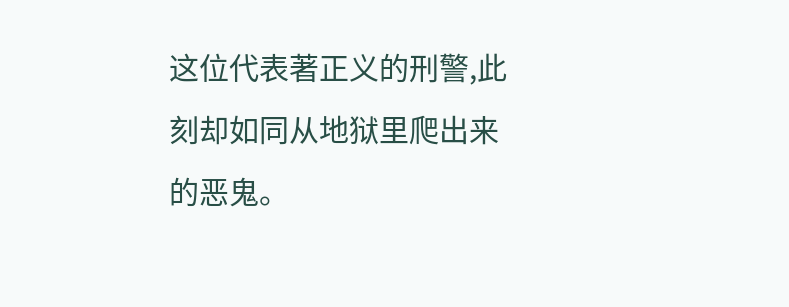这位代表著正义的刑警,此刻却如同从地狱里爬出来的恶鬼。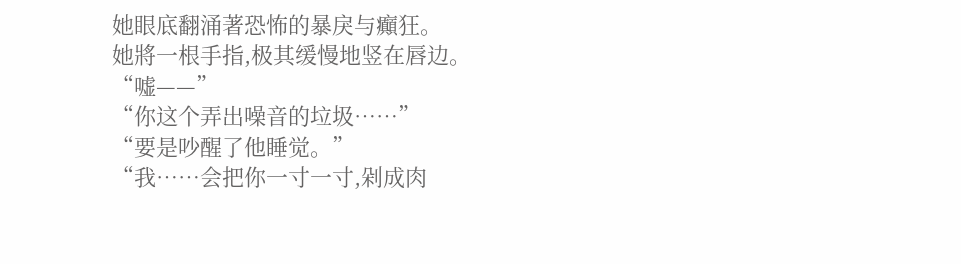她眼底翻涌著恐怖的暴戾与癲狂。
她將一根手指,极其缓慢地竖在唇边。
“嘘——”
“你这个弄出噪音的垃圾……”
“要是吵醒了他睡觉。”
“我……会把你一寸一寸,剁成肉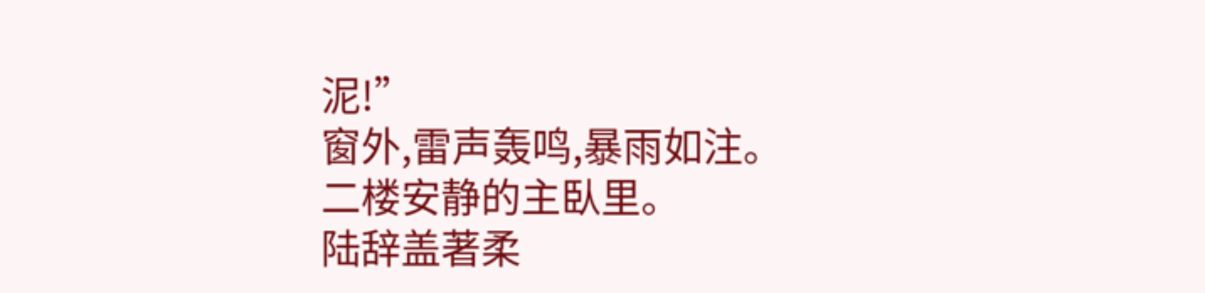泥!”
窗外,雷声轰鸣,暴雨如注。
二楼安静的主臥里。
陆辞盖著柔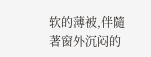软的薄被,伴隨著窗外沉闷的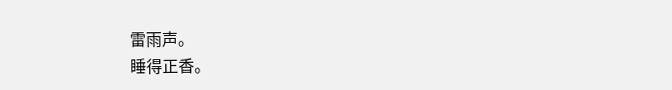雷雨声。
睡得正香。